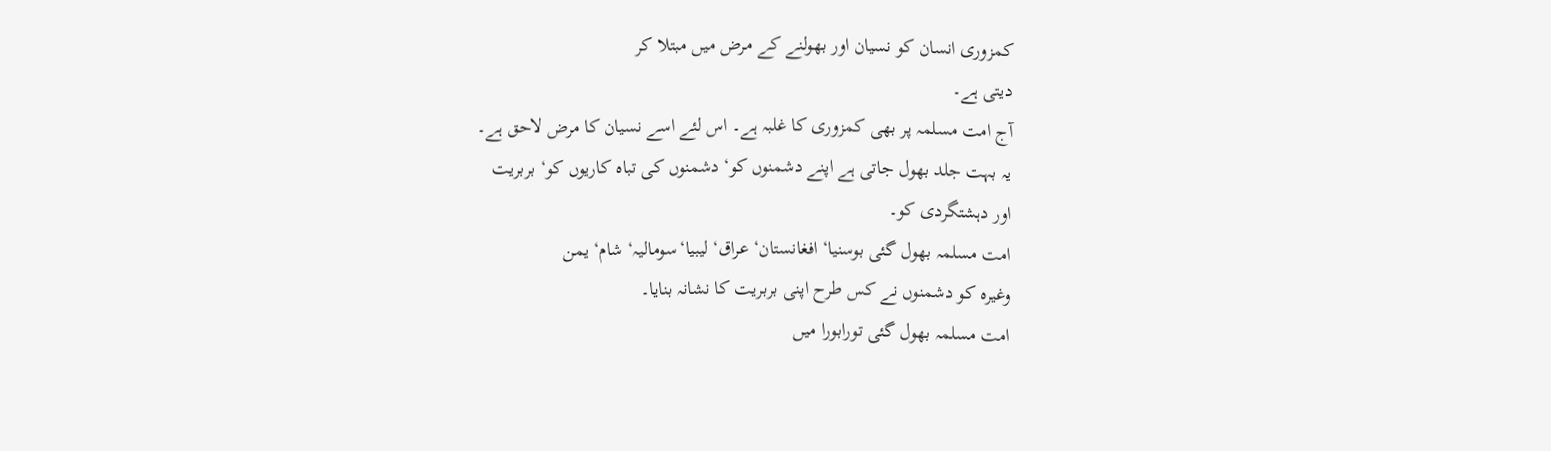کمزوری انسان کو نسیان اور بھولنے کے مرض میں مبتلا کر
دیتی ہے۔
آج امت مسلمہ پر بھی کمزوری کا غلبہ ہے۔ اس لئے اسے نسیان کا مرض لاحق ہے۔
یہ بہت جلد بھول جاتی ہے اپنے دشمنوں کو‘ دشمنوں کی تباہ کاریوں کو‘ بربریت
اور دہشتگردی کو۔
امت مسلمہ بھول گئی بوسنیا‘ افغانستان‘ عراق‘ لیبیا‘سومالیہ‘ شام‘ یمن
وغیرہ کو دشمنوں نے کس طرح اپنی بربریت کا نشانہ بنایا۔
امت مسلمہ بھول گئی تورابورا میں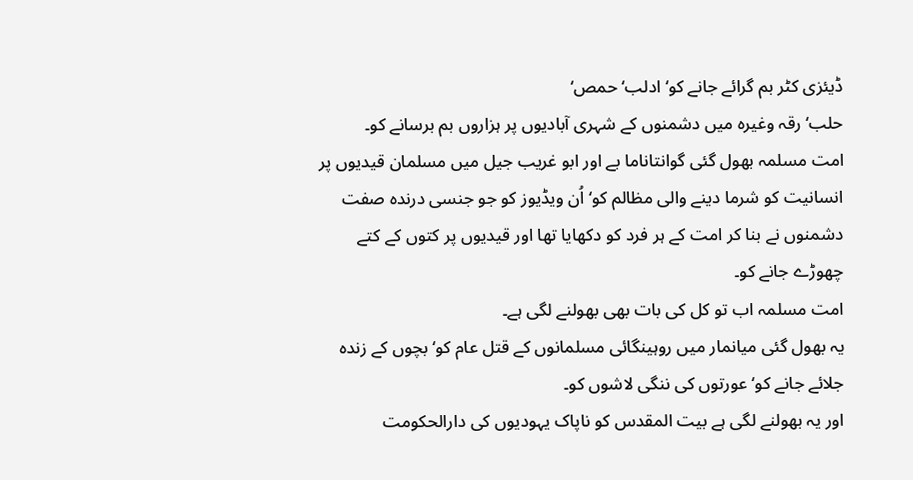ڈیئزی کٹر بم گرائے جانے کو‘ ادلب‘ حمص‘
حلب‘ رقہ وغیرہ میں دشمنوں کے شہری آبادیوں پر ہزاروں بم برسانے کو۔
امت مسلمہ بھول گئی گوانتاناما بے اور ابو غریب جیل میں مسلمان قیدیوں پر
انسانیت کو شرما دینے والی مظالم کو‘ اُن ویڈیوز کو جو جنسی درندہ صفت
دشمنوں نے بنا کر امت کے ہر فرد کو دکھایا تھا اور قیدیوں پر کتوں کے کتے
چھوڑے جانے کو۔
امت مسلمہ اب تو کل کی بات بھی بھولنے لگی ہے۔
یہ بھول گئی میانمار میں روہینگائی مسلمانوں کے قتل عام کو‘ بچوں کے زندہ
جلائے جانے کو‘ عورتوں کی ننگی لاشوں کو۔
اور یہ بھولنے لگی ہے بیت المقدس کو ناپاک یہودیوں کی دارالحکومت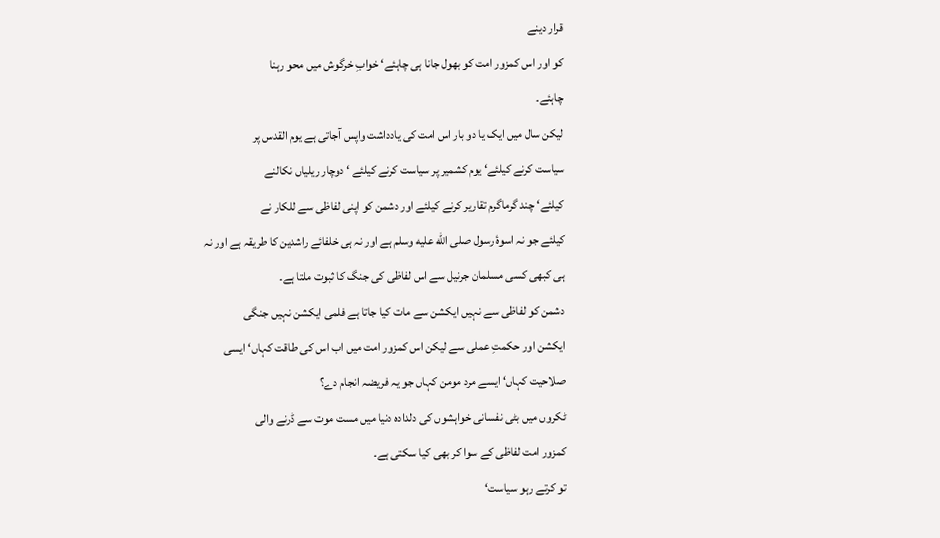قرار دینے
کو اور اس کمزور امت کو بھول جانا ہی چاہئے‘ خوابِ خرگوش میں محو رہنا
چاہئے۔
لیکن سال میں ایک یا دو بار اس امت کی یادداشت واپس آجاتی ہے یوم القدس پر
سیاست کرنے کیلئے‘ یوم کشمیر پر سیاست کرنے کیلئے ‘ دوچار ریلیاں نکالنے
کیلئے‘ چند گرماگرم تقاریر کرنے کیلئے اور دشمن کو اپنی لفاظی سے للکار نے
کیلئے جو نہ اسوۂ رسول صلى الله عليه وسلم ہے اور نہ ہی خلفائے راشدین کا طریقہ ہے اور نہ
ہی کبھی کسی مسلمان جرنیل سے اس لفاظی کی جنگ کا ثبوت ملتا ہے۔
دشمن کو لفاظی سے نہیں ایکشن سے مات کیا جاتا ہے فلمی ایکشن نہیں جنگی
ایکشن اور حکمتِ عملی سے لیکن اس کمزور امت میں اب اس کی طاقت کہاں‘ ایسی
صلاحیت کہاں‘ ایسے مرد مومن کہاں جو یہ فریضہ انجام دے؟
ٹکروں میں بٹی نفسانی خواہشوں کی دلدادہ دنیا میں مست موت سے ڈرنے والی
کمزور امت لفاظی کے سوا کر بھی کیا سکتی ہے۔
تو کرتے رہو سیاست‘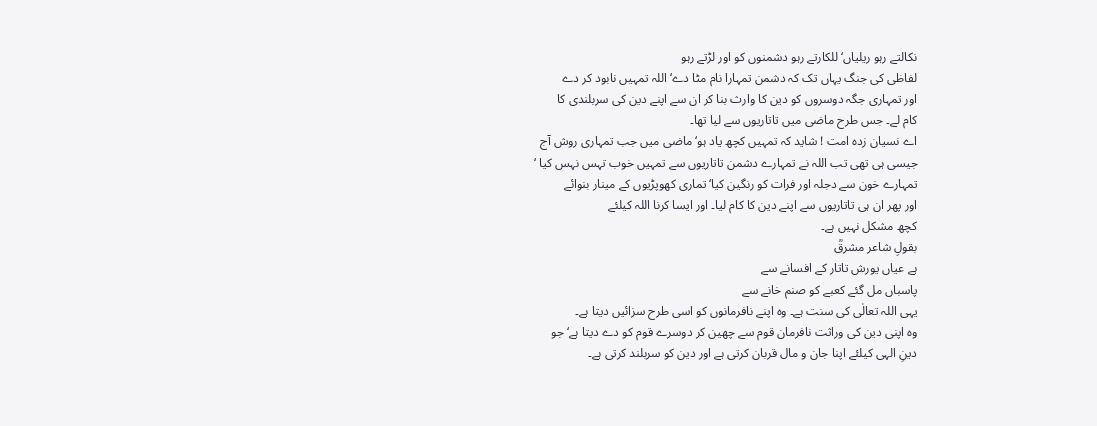نکالتے رہو ریلیاں‘ للکارتے رہو دشمنوں کو اور لڑتے رہو
لفاظی کی جنگ یہاں تک کہ دشمن تمہارا نام مٹا دے‘ اللہ تمہیں نابود کر دے
اور تمہاری جگہ دوسروں کو دین کا وارث بنا کر ان سے اپنے دین کی سربلندی کا
کام لے۔ جس طرح ماضی میں تاتاریوں سے لیا تھا۔
اے نسیان زدہ امت ! شاید کہ تمہیں کچھ یاد ہو‘ ماضی میں جب تمہاری روش آج
جیسی ہی تھی تب اللہ نے تمہارے دشمن تاتاریوں سے تمہیں خوب تہس نہس کیا ‘
تمہارے خون سے دجلہ اور فرات کو رنگین کیا‘ تماری کھوپڑیوں کے مینار بنوائے
اور پھر ان ہی تاتاریوں سے اپنے دین کا کام لیا۔ اور ایسا کرنا اللہ کیلئے
کچھ مشکل نہیں ہے۔
بقولِ شاعر مشرقؒ
ہے عیاں یورش تاتار کے افسانے سے
پاسباں مل گئے کعبے کو صنم خانے سے
یہی اللہ تعالٰی کی سنت ہے۔ وہ اپنے نافرمانوں کو اسی طرح سزائیں دیتا ہے۔
وہ اپنی دین کی وراثت نافرمان قوم سے چھین کر دوسرے قوم کو دے دیتا ہے‘ جو
دینِ الہی کیلئے اپنا جان و مال قربان کرتی ہے اور دین کو سربلند کرتی ہے۔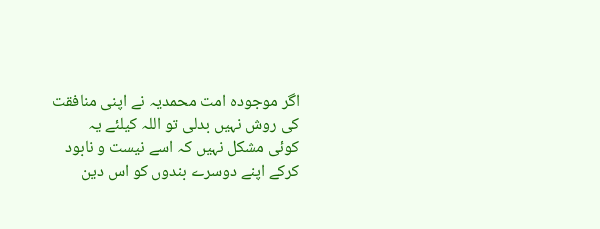اگر موجودہ امت محمدیہ نے اپنی منافقت کی روش نہیں بدلی تو اللہ کیلئے یہ
کوئی مشکل نہیں کہ اسے نیست و نابود کرکے اپنے دوسرے بندوں کو اس دین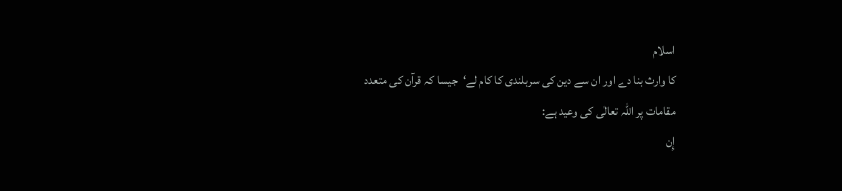اسلام
کا وارث بنا دے اور ان سے دین کی سربلندی کا کام لے‘جیسا کہ قرآن کی متعدد
مقامات پر اللہ تعالٰی کی وعید ہے:
إِن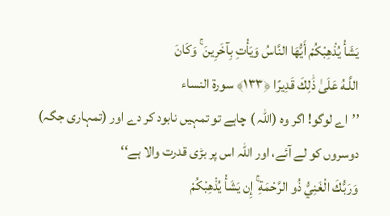يَشَأْ يُذْهِبْكُمْ أَيُّهَا النَّاسُ وَيَأْتِ بِآخَرِينَ ۚ وَكَانَ
اللَّـهُ عَلَىٰ ذَٰلِكَ قَدِيرًا ﴿١٣٣﴾ سورة النساء
’’اے لوگو! اگر وہ (اللہ ) چاہے تو تمہیں نابود کر دے اور (تمہاری جگہ)
دوسروں کو لے آئے، اور اللہ اس پر بڑی قدرت والا ہے‘‘
وَرَبُّكَ الْغَنِيُّ ذُو الرَّحْمَةِ ۚ إِن يَشَأْ يُذْهِبْكُمْ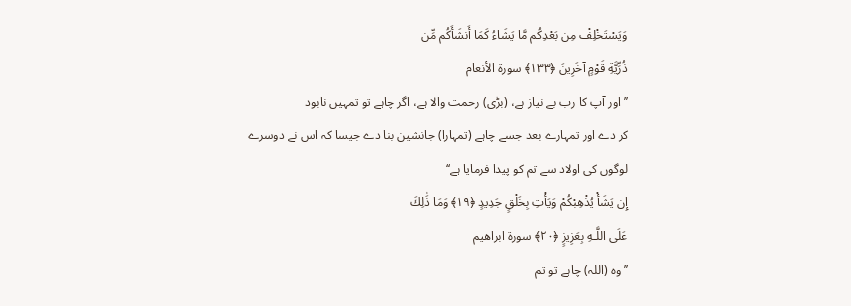وَيَسْتَخْلِفْ مِن بَعْدِكُم مَّا يَشَاءُ كَمَا أَنشَأَكُم مِّن
ذُرِّيَّةِ قَوْمٍ آخَرِينَ ﴿١٣٣﴾ سورة الأنعام
’’اور آپ کا رب بے نیاز ہے، (بڑی) رحمت والا ہے، اگر چاہے تو تمہیں نابود
کر دے اور تمہارے بعد جسے چاہے (تمہارا) جانشین بنا دے جیسا کہ اس نے دوسرے
لوگوں کی اولاد سے تم کو پیدا فرمایا ہے‘‘
إِن يَشَأْ يُذْهِبْكُمْ وَيَأْتِ بِخَلْقٍ جَدِيدٍ ﴿١٩﴾ وَمَا ذَٰلِكَ
عَلَى اللَّـهِ بِعَزِيزٍ ﴿٢٠﴾ سورة ابراهيم
’’وہ (اللہ) چاہے تو تم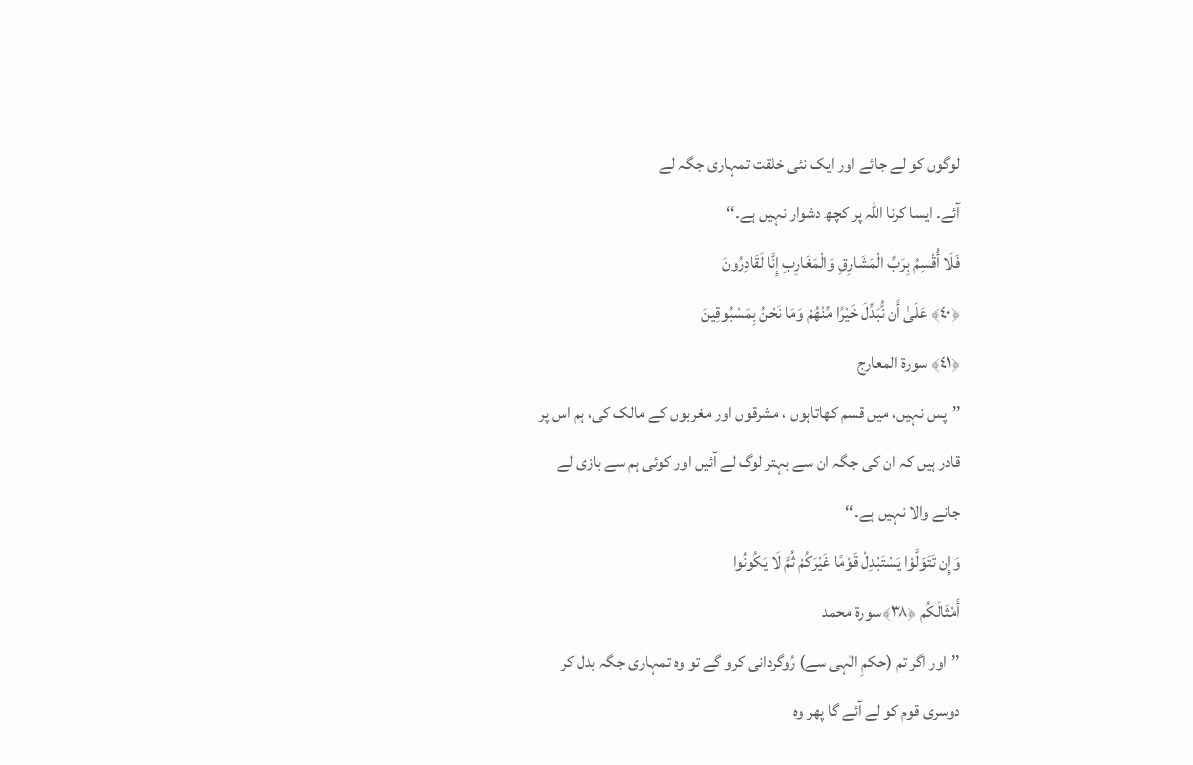لوگوں کو لے جائے اور ایک نئی خلقت تمہاری جگہ لے
آئے۔ ایسا کرنا اللہ پر کچھ دشوار نہیں ہے۔‘‘
فَلَا أُقْسِمُ بِرَبِّ الْمَشَارِقِ وَالْمَغَارِبِ إِنَّا لَقَادِرُونَ
﴿٤٠﴾ عَلَىٰ أَن نُّبَدِّلَ خَيْرًا مِّنْهُمْ وَمَا نَحْنُ بِمَسْبُوقِينَ
﴿٤١﴾ سورة المعارج
’’پس نہیں، میں قسم کھاتاہوں ، مشرقوں اور مغربوں کے مالک کی، ہم اس پر
قادر ہیں کہ ان کی جگہ ان سے بہتر لوگ لے آئیں اور کوئی ہم سے بازی لے
جانے والا نہیں ہے۔‘‘
وَإِن تَتَوَلَّوْا يَسْتَبْدِلْ قَوْمًا غَيْرَكُمْ ثُمَّ لَا يَكُونُوا
أَمْثَالَكُم ﴿٣٨﴾سورة محمد
’’اور اگر تم (حکمِ الٰہی سے) رُوگردانی کرو گے تو وہ تمہاری جگہ بدل کر
دوسری قوم کو لے آئے گا پھر وہ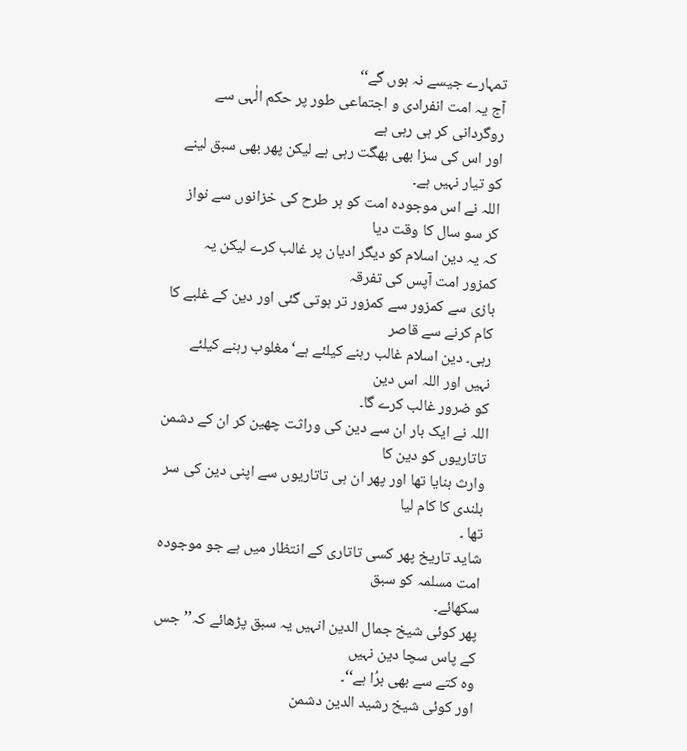تمہارے جیسے نہ ہوں گے‘‘
آج یہ امت انفرادی و اجتماعی طور پر حکم الٰہی سے روگردانی کر ہی رہی ہے
اور اس کی سزا بھی بھگت رہی ہے لیکن پھر بھی سبق لینے کو تیار نہیں ہے۔
اللہ نے اس موجودہ امت کو ہر طرح کی خزانوں سے نواز کر سو سال کا وقت دیا
کہ یہ دین اسلام کو دیگر ادیان پر غالب کرے لیکن یہ کمزور امت آپس کی تفرقہ
بازی سے کمزور سے کمزور تر ہوتی گئی اور دین کے غلبے کا کام کرنے سے قاصر
رہی۔ دین اسلام غالب رہنے کیلئے ہے‘ مغلوب رہنے کیلئے نہیں اور اللہ اس دین
کو ضرور غالب کرے گا۔
اللہ نے ایک بار ان سے دین کی وراثت چھین کر ان کے دشمن تاتاریوں کو دین کا
وارث بنایا تھا اور پھر ان ہی تاتاریوں سے اپنی دین کی سر بلندی کا کام لیا
تھا ۔
شاید تاریخ پھر کسی تاتاری کے انتظار میں ہے جو موجودہ امت مسلمہ کو سبق
سکھائے۔
پھر کوئی شیخ جمال الدین انہیں یہ سبق پڑھائے کہ’’ جس کے پاس سچا دین نہیں
وہ کتے سے بھی برُا ہے‘‘۔
اور کوئی شیخ رشید الدین دشمن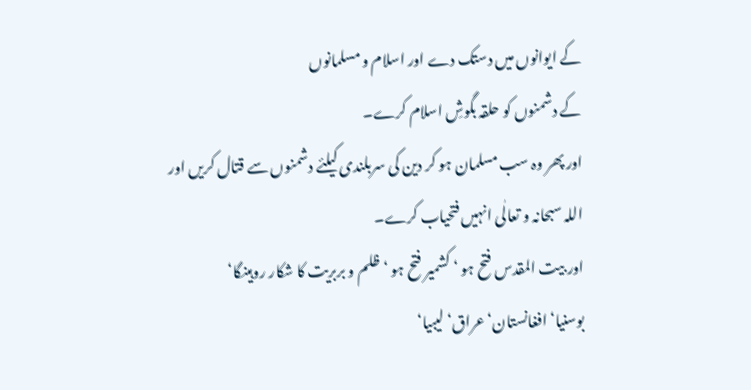کے ایوانوں میں دستک دے اور اسلام و مسلمانوں
کے دشمنوں کو حلقہ بگوشِ اسلام کرے۔
اور پھر وہ سب مسلمان ہو کر دین کی سربلندی کیلئے دشمنوں سے قتال کریں اور
اللہ سبحانہ و تعالٰی انہیں فتحیاب کرے۔
اور بیت المقدس فتح ہو ‘ کشمیر فتح ہو ‘ظلم و بربریت کا شکار روہینگا‘
بوسنیا‘ افغانستان‘ عراق‘ لیبیا‘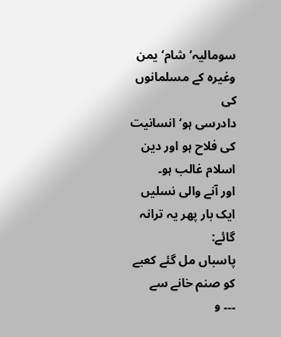سومالیہ‘ شام‘ یمن وغیرہ کے مسلمانوں کی
دادرسی ہو‘ انسانیت کی فلاح ہو اور دین اسلام غالب ہو۔
اور آنے والی نسلیں ایک بار پھر یہ ترانہ گائے:
پاسباں مل گئے کعبے کو صنم خانے سے
۔۔۔ و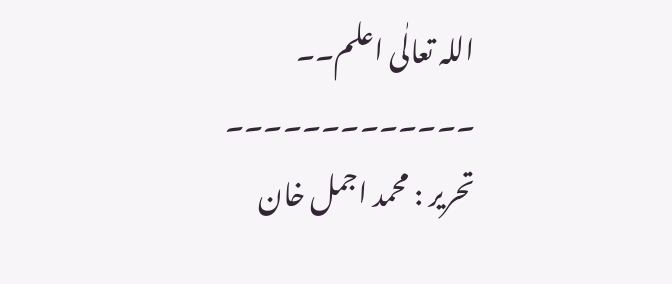اللہ تعالٰی اعلم۔۔
۔۔۔۔۔۔۔۔۔۔۔۔۔
تحریر : محمد اجمل خان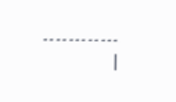۔۔۔۔۔۔۔۔۔۔۔۔
|